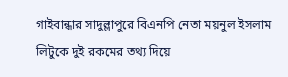গাইবান্ধার সাদুল্লাপুরে বিএনপি নেতা ময়নুল ইসলাম লিটুকে দুই রকমের তথ্য দিয়ে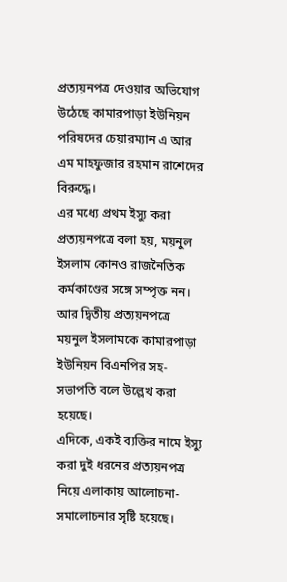প্রত্যয়নপত্র দেওয়ার অভিযোগ উঠেছে কামারপাড়া ইউনিয়ন পরিষদের চেয়ারম্যান এ আর এম মাহফুজার রহমান রাশেদের বিরুদ্ধে।
এর মধ্যে প্রথম ইস্যু করা প্রত্যয়নপত্রে বলা হয়, ময়নুল ইসলাম কোনও রাজনৈতিক কর্মকাণ্ডের সঙ্গে সম্পৃক্ত নন। আর দ্বিতীয় প্রত্যয়নপত্রে ময়নুল ইসলামকে কামারপাড়া ইউনিয়ন বিএনপির সহ-সভাপতি বলে উল্লেখ করা হয়েছে।
এদিকে, একই ব্যক্তির নামে ইস্যু করা দুই ধরনের প্রত্যয়নপত্র নিয়ে এলাকায় আলোচনা-সমালোচনার সৃষ্টি হয়েছে।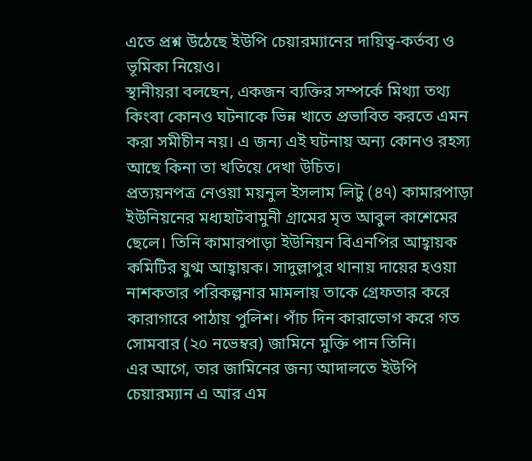এতে প্রশ্ন উঠেছে ইউপি চেয়ারম্যানের দায়িত্ব-কর্তব্য ও ভূমিকা নিয়েও।
স্থানীয়রা বলছেন, একজন ব্যক্তির সম্পর্কে মিথ্যা তথ্য কিংবা কোনও ঘটনাকে ভিন্ন খাতে প্রভাবিত করতে এমন করা সমীচীন নয়। এ জন্য এই ঘটনায় অন্য কোনও রহস্য আছে কিনা তা খতিয়ে দেখা উচিত।
প্রত্যয়নপত্র নেওয়া ময়নুল ইসলাম লিটু (৪৭) কামারপাড়া ইউনিয়নের মধ্যহাটবামুনী গ্রামের মৃত আবুল কাশেমের ছেলে। তিনি কামারপাড়া ইউনিয়ন বিএনপির আহ্বায়ক কমিটির যুগ্ম আহ্বায়ক। সাদুল্লাপুর থানায় দায়ের হওয়া নাশকতার পরিকল্পনার মামলায় তাকে গ্রেফতার করে কারাগারে পাঠায় পুলিশ। পাঁচ দিন কারাভোগ করে গত সোমবার (২০ নভেম্বর) জামিনে মুক্তি পান তিনি।
এর আগে, তার জামিনের জন্য আদালতে ইউপি চেয়ারম্যান এ আর এম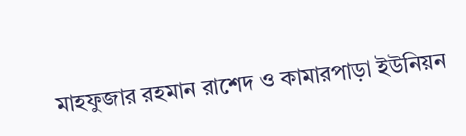মাহফুজার রহমান রাশেদ ও কামারপাড়া ইউনিয়ন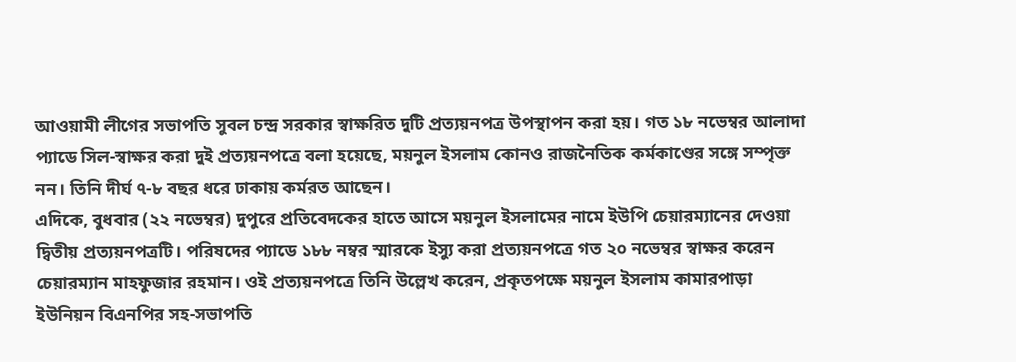আওয়ামী লীগের সভাপতি সুবল চন্দ্র সরকার স্বাক্ষরিত দুটি প্রত্যয়নপত্র উপস্থাপন করা হয়। গত ১৮ নভেম্বর আলাদা প্যাডে সিল-স্বাক্ষর করা দুই প্রত্যয়নপত্রে বলা হয়েছে, ময়নুল ইসলাম কোনও রাজনৈতিক কর্মকাণ্ডের সঙ্গে সম্পৃক্ত নন। তিনি দীর্ঘ ৭-৮ বছর ধরে ঢাকায় কর্মরত আছেন।
এদিকে, বুধবার (২২ নভেম্বর) দুপুরে প্রতিবেদকের হাতে আসে ময়নুল ইসলামের নামে ইউপি চেয়ারম্যানের দেওয়া দ্বিতীয় প্রত্যয়নপত্রটি। পরিষদের প্যাডে ১৮৮ নম্বর স্মারকে ইস্যু করা প্রত্যয়নপত্রে গত ২০ নভেম্বর স্বাক্ষর করেন চেয়ারম্যান মাহফুজার রহমান। ওই প্রত্যয়নপত্রে তিনি উল্লেখ করেন, প্রকৃতপক্ষে ময়নুল ইসলাম কামারপাড়া ইউনিয়ন বিএনপির সহ-সভাপতি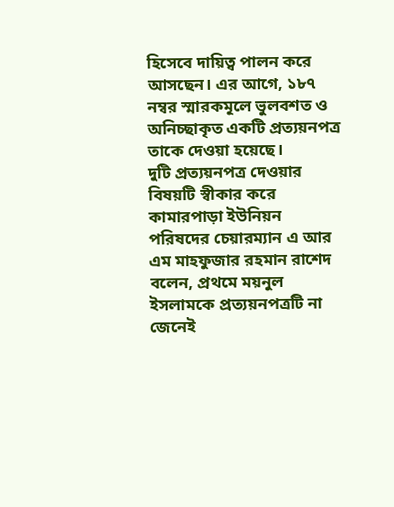হিসেবে দায়িত্ব পালন করে আসছেন। এর আগে, ১৮৭ নম্বর স্মারকমূলে ভুলবশত ও অনিচ্ছাকৃত একটি প্রত্যয়নপত্র তাকে দেওয়া হয়েছে।
দুটি প্রত্যয়নপত্র দেওয়ার বিষয়টি স্বীকার করে কামারপাড়া ইউনিয়ন পরিষদের চেয়ারম্যান এ আর এম মাহফুজার রহমান রাশেদ বলেন, প্রথমে ময়নুল ইসলামকে প্রত্যয়নপত্রটি না জেনেই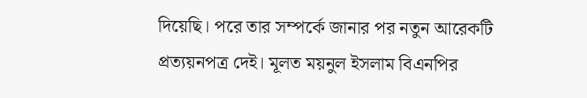দিয়েছি। পরে তার সম্পর্কে জানার পর নতুন আরেকটি প্রত্যয়নপত্র দেই। মূলত ময়নুল ইসলাম বিএনপির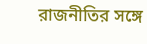রাজনীতির সঙ্গে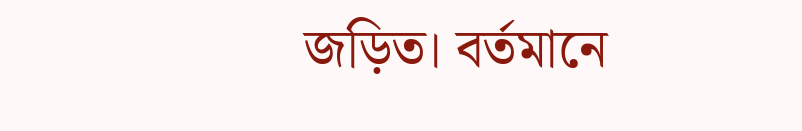জড়িত। বর্তমানে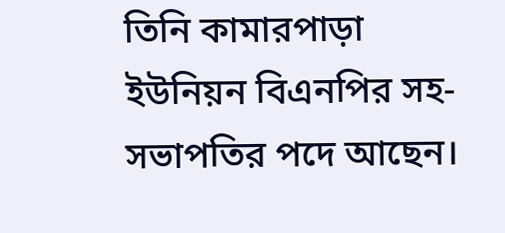তিনি কামারপাড়া ইউনিয়ন বিএনপির সহ-সভাপতির পদে আছেন।